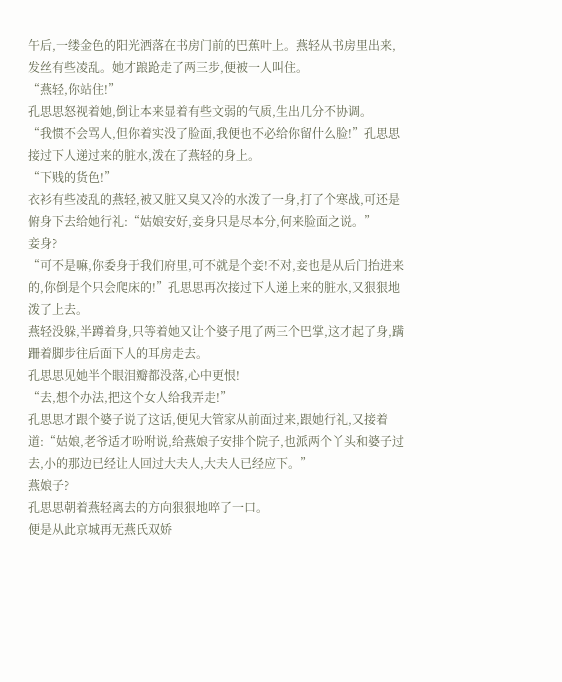午后,一缕金色的阳光洒落在书房门前的巴蕉叶上。燕轻从书房里出来,发丝有些凌乱。她才踉跄走了两三步,便被一人叫住。
“燕轻,你站住!”
孔思思怒视着她,倒让本来显着有些文弱的气质,生出几分不协调。
“我惯不会骂人,但你着实没了脸面,我便也不必给你留什么脸!”孔思思接过下人递过来的脏水,泼在了燕轻的身上。
“下贱的货色!”
衣衫有些凌乱的燕轻,被又脏又臭又冷的水泼了一身,打了个寒战,可还是俯身下去给她行礼:“姑娘安好,妾身只是尽本分,何来脸面之说。”
妾身?
“可不是嘛,你委身于我们府里,可不就是个妾!不对,妾也是从后门抬进来的,你倒是个只会爬床的!”孔思思再次接过下人递上来的脏水,又狠狠地泼了上去。
燕轻没躲,半蹲着身,只等着她又让个婆子甩了两三个巴掌,这才起了身,蹒跚着脚步往后面下人的耳房走去。
孔思思见她半个眼泪瓣都没落,心中更恨!
“去,想个办法,把这个女人给我弄走!”
孔思思才跟个婆子说了这话,便见大管家从前面过来,跟她行礼,又接着道:“姑娘,老爷适才吩咐说,给燕娘子安排个院子,也派两个丫头和婆子过去,小的那边已经让人回过大夫人,大夫人已经应下。”
燕娘子?
孔思思朝着燕轻离去的方向狠狠地啐了一口。
便是从此京城再无燕氏双娇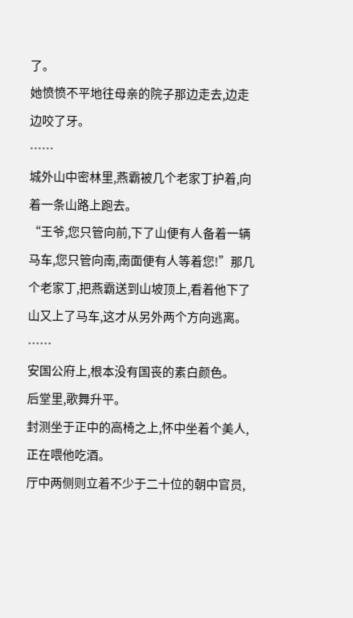了。
她愤愤不平地往母亲的院子那边走去,边走边咬了牙。
……
城外山中密林里,燕霸被几个老家丁护着,向着一条山路上跑去。
“王爷,您只管向前,下了山便有人备着一辆马车,您只管向南,南面便有人等着您!”那几个老家丁,把燕霸送到山坡顶上,看着他下了山又上了马车,这才从另外两个方向逃离。
……
安国公府上,根本没有国丧的素白颜色。
后堂里,歌舞升平。
封测坐于正中的高椅之上,怀中坐着个美人,正在喂他吃酒。
厅中两侧则立着不少于二十位的朝中官员,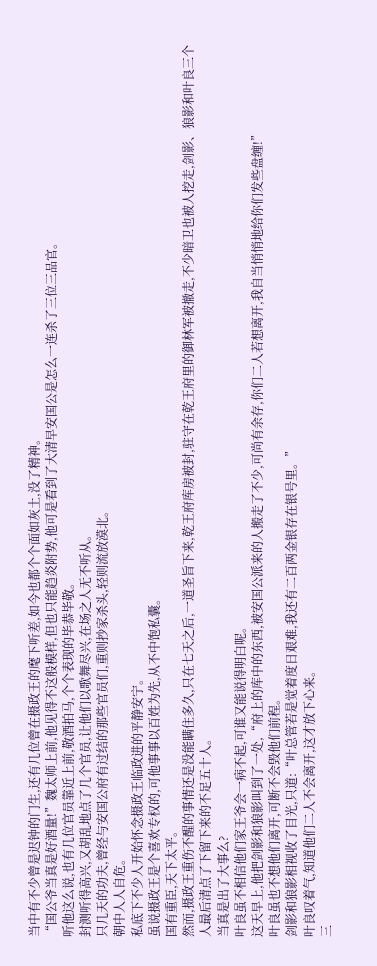当中有不少曾是迟钟的门生,还有几位曾在摄政王的麾下听差,如今也都个个面如灰土,没了精神。
“国公爷当真是好酒量!”魏太师上前,他见得不这般模样,但也只能趋炎附势,他可是看到了大清早安国公是怎么一连杀了三位三品官。
听他这么说,也有几位官员靠近上前,敬酒拍马,个个表现的毕恭毕敬。
封测听得高兴,又胡乱地点了几个官员,让他们以歌舞尽兴,在场之人无不听从。
只几天的功夫,曾经与安国公府有过结的那些官员们,重则抄家杀头,轻则流放漠北。
朝中人人自危。
私底下不少人开始怀念摄政王临政进的平静安宁。
虽说摄政王是个喜欢专权的,可他事事以百姓为先,从不中饱私囊。
国有重臣,天下太平。
然而,摄政王重伤不醒的事情还是没能瞒住多久,只在七天之后,一道圣旨下来,乾王府库房被封,驻守在乾王府里的御林军被撤走,不少暗卫也被人挖走,剑影、狼影和叶良三个人最后清点了下留下来的不足五十人。
当真是出了大事么?
叶良虽不相信他们家王爷会一病不起,可谁又能说得明白呢。
这天早上,他把剑影和狼影叫到了一处,“府上的库中的东西,被安国公派来的人搬走了不少,可尚有余存,你们二人若想离开,我自当悄悄地给你们发些盘缠!”
叶良虽也不想他们离开,可断不会毁他们前程。
剑影和狼影相视收了目光,只道:“叶总管若是觉着度日艰难,我还有二百两金银存在银号里。”
叶良叹着气,知道他们二人不会离开,这才放下心来。
三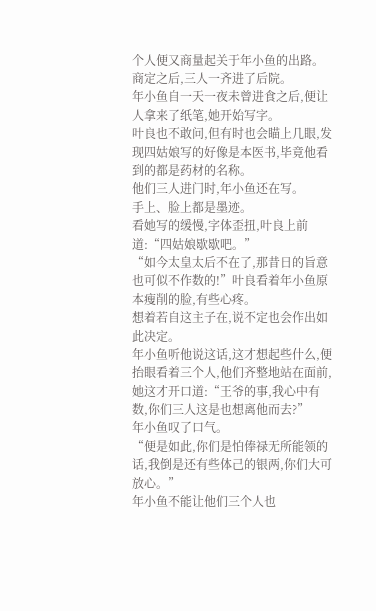个人便又商量起关于年小鱼的出路。
商定之后,三人一齐进了后院。
年小鱼自一天一夜未曾进食之后,便让人拿来了纸笔,她开始写字。
叶良也不敢问,但有时也会瞄上几眼,发现四姑娘写的好像是本医书,毕竟他看到的都是药材的名称。
他们三人进门时,年小鱼还在写。
手上、脸上都是墨迹。
看她写的缓慢,字体歪扭,叶良上前道:“四姑娘歇歇吧。”
“如今太皇太后不在了,那昔日的旨意也可似不作数的!”叶良看着年小鱼原本瘦削的脸,有些心疼。
想着若自这主子在,说不定也会作出如此决定。
年小鱼听他说这话,这才想起些什么,便抬眼看着三个人,他们齐整地站在面前,她这才开口道:“王爷的事,我心中有数,你们三人这是也想离他而去?”
年小鱼叹了口气。
“便是如此,你们是怕俸禄无所能领的话,我倒是还有些体己的银两,你们大可放心。”
年小鱼不能让他们三个人也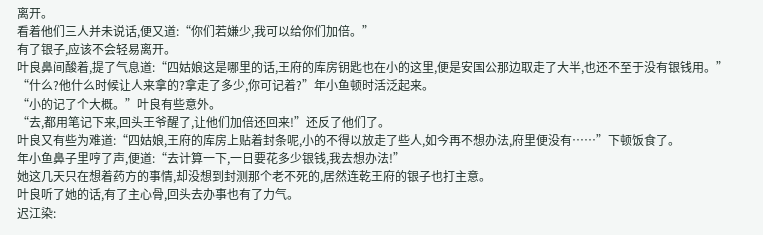离开。
看着他们三人并未说话,便又道:“你们若嫌少,我可以给你们加倍。”
有了银子,应该不会轻易离开。
叶良鼻间酸着,提了气息道:“四姑娘这是哪里的话,王府的库房钥匙也在小的这里,便是安国公那边取走了大半,也还不至于没有银钱用。”
“什么?他什么时候让人来拿的?拿走了多少,你可记着?”年小鱼顿时活泛起来。
“小的记了个大概。”叶良有些意外。
“去,都用笔记下来,回头王爷醒了,让他们加倍还回来!”还反了他们了。
叶良又有些为难道:“四姑娘,王府的库房上贴着封条呢,小的不得以放走了些人,如今再不想办法,府里便没有……”下顿饭食了。
年小鱼鼻子里哼了声,便道:“去计算一下,一日要花多少银钱,我去想办法!”
她这几天只在想着药方的事情,却没想到封测那个老不死的,居然连乾王府的银子也打主意。
叶良听了她的话,有了主心骨,回头去办事也有了力气。
迟江染: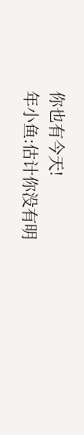你也有今天!
年小鱼:估计你没有明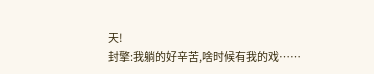天!
封擎:我躺的好辛苦,啥时候有我的戏……